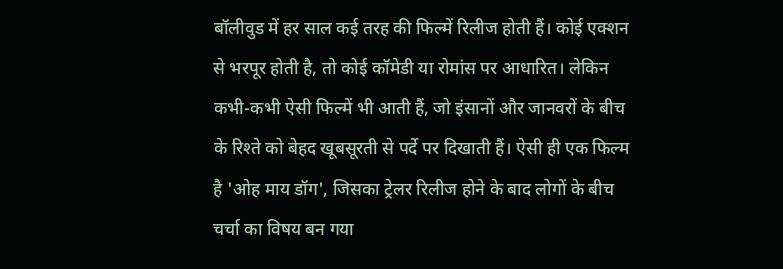बॉलीवुड में हर साल कई तरह की फिल्में रिलीज होती हैं। कोई एक्शन से भरपूर होती है, तो कोई कॉमेडी या रोमांस पर आधारित। लेकिन कभी-कभी ऐसी फिल्में भी आती हैं, जो इंसानों और जानवरों के बीच के रिश्ते को बेहद खूबसूरती से पर्दे पर दिखाती हैं। ऐसी ही एक फिल्म है 'ओह माय डॉग', जिसका ट्रेलर रिलीज होने के बाद लोगों के बीच चर्चा का विषय बन गया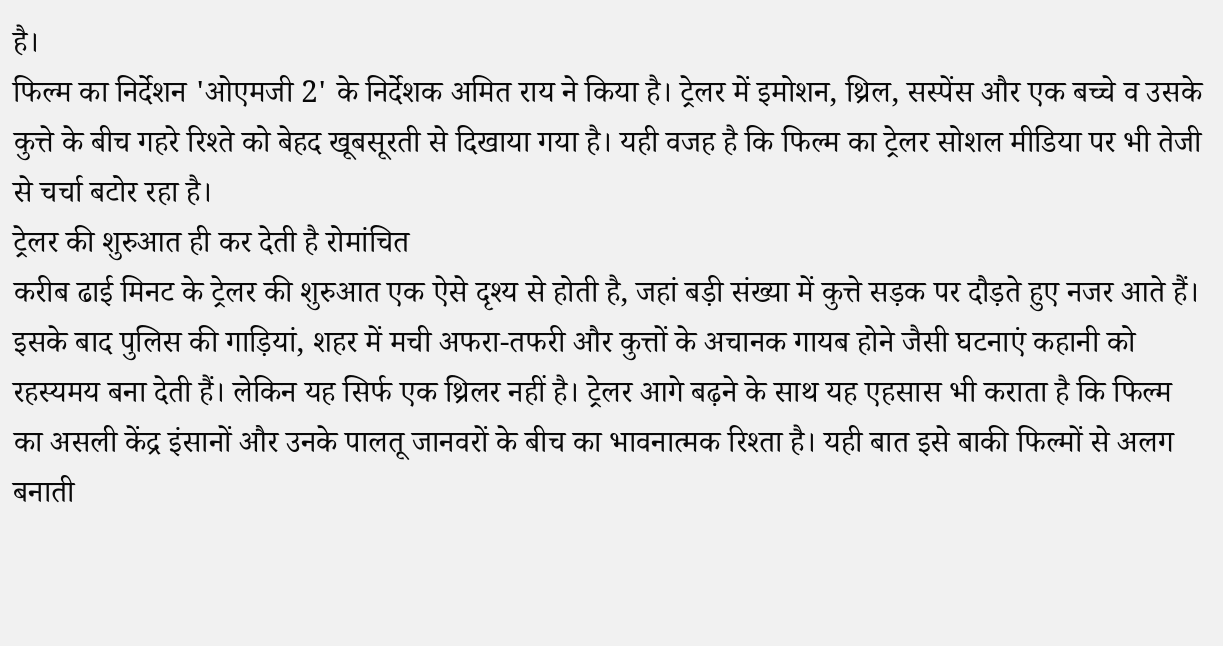है।
फिल्म का निर्देशन 'ओएमजी 2' के निर्देशक अमित राय ने किया है। ट्रेलर में इमोशन, थ्रिल, सस्पेंस और एक बच्चे व उसके कुत्ते के बीच गहरे रिश्ते को बेहद खूबसूरती से दिखाया गया है। यही वजह है कि फिल्म का ट्रेलर सोशल मीडिया पर भी तेजी से चर्चा बटोर रहा है।
ट्रेलर की शुरुआत ही कर देती है रोमांचित
करीब ढाई मिनट के ट्रेलर की शुरुआत एक ऐसे दृश्य से होती है, जहां बड़ी संख्या में कुत्ते सड़क पर दौड़ते हुए नजर आते हैं। इसके बाद पुलिस की गाड़ियां, शहर में मची अफरा-तफरी और कुत्तों के अचानक गायब होने जैसी घटनाएं कहानी को रहस्यमय बना देती हैं। लेकिन यह सिर्फ एक थ्रिलर नहीं है। ट्रेलर आगे बढ़ने के साथ यह एहसास भी कराता है कि फिल्म का असली केंद्र इंसानों और उनके पालतू जानवरों के बीच का भावनात्मक रिश्ता है। यही बात इसे बाकी फिल्मों से अलग बनाती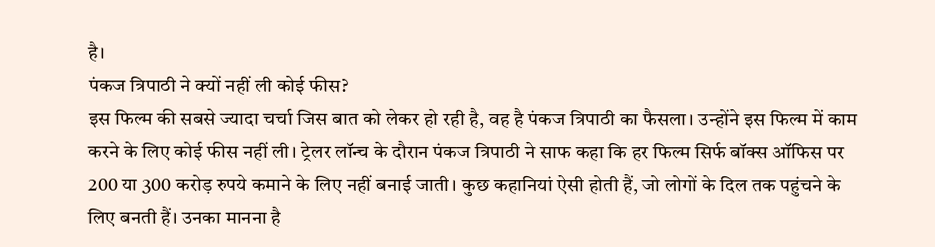है।
पंकज त्रिपाठी ने क्यों नहीं ली कोई फीस?
इस फिल्म की सबसे ज्यादा चर्चा जिस बात को लेकर हो रही है, वह है पंकज त्रिपाठी का फैसला। उन्होंने इस फिल्म में काम करने के लिए कोई फीस नहीं ली। ट्रेलर लॉन्च के दौरान पंकज त्रिपाठी ने साफ कहा कि हर फिल्म सिर्फ बॉक्स ऑफिस पर 200 या 300 करोड़ रुपये कमाने के लिए नहीं बनाई जाती। कुछ कहानियां ऐसी होती हैं, जो लोगों के दिल तक पहुंचने के लिए बनती हैं। उनका मानना है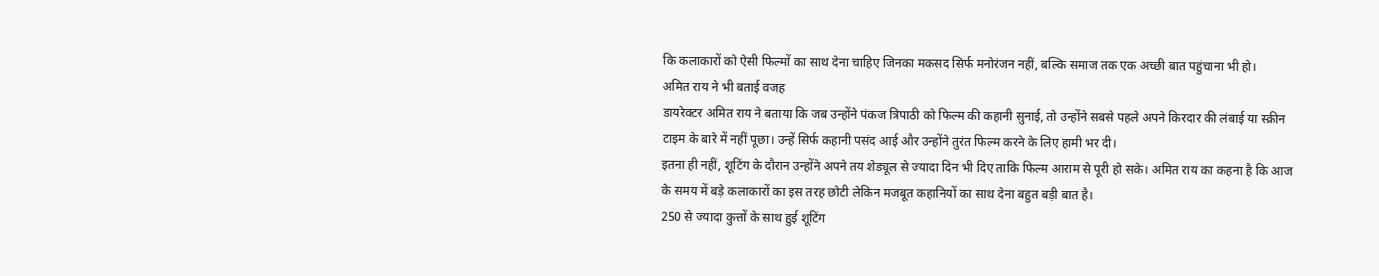कि कलाकारों को ऐसी फिल्मों का साथ देना चाहिए जिनका मकसद सिर्फ मनोरंजन नहीं, बल्कि समाज तक एक अच्छी बात पहुंचाना भी हो।
अमित राय ने भी बताई वजह
डायरेक्टर अमित राय ने बताया कि जब उन्होंने पंकज त्रिपाठी को फिल्म की कहानी सुनाई, तो उन्होंने सबसे पहले अपने किरदार की लंबाई या स्क्रीन टाइम के बारे में नहीं पूछा। उन्हें सिर्फ कहानी पसंद आई और उन्होंने तुरंत फिल्म करने के लिए हामी भर दी।
इतना ही नहीं, शूटिंग के दौरान उन्होंने अपने तय शेड्यूल से ज्यादा दिन भी दिए ताकि फिल्म आराम से पूरी हो सके। अमित राय का कहना है कि आज के समय में बड़े कलाकारों का इस तरह छोटी लेकिन मजबूत कहानियों का साथ देना बहुत बड़ी बात है।
250 से ज्यादा कुत्तों के साथ हुई शूटिंग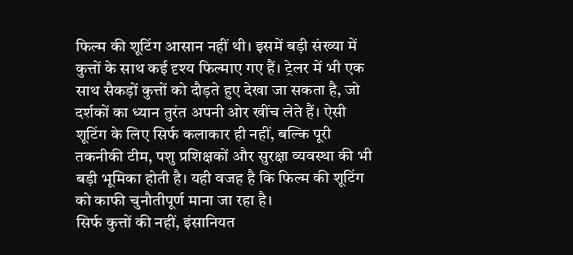फिल्म की शूटिंग आसान नहीं थी। इसमें बड़ी संख्या में कुत्तों के साथ कई दृश्य फिल्माए गए हैं। ट्रेलर में भी एक साथ सैकड़ों कुत्तों को दौड़ते हुए देखा जा सकता है, जो दर्शकों का ध्यान तुरंत अपनी ओर खींच लेते हैं। ऐसी शूटिंग के लिए सिर्फ कलाकार ही नहीं, बल्कि पूरी तकनीकी टीम, पशु प्रशिक्षकों और सुरक्षा व्यवस्था की भी बड़ी भूमिका होती है। यही वजह है कि फिल्म की शूटिंग को काफी चुनौतीपूर्ण माना जा रहा है।
सिर्फ कुत्तों की नहीं, इंसानियत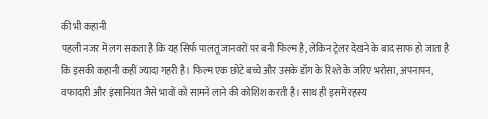की भी कहानी
पहली नजर में लग सकता है कि यह सिर्फ पालतू जानवरों पर बनी फिल्म है, लेकिन ट्रेलर देखने के बाद साफ हो जाता है कि इसकी कहानी कहीं ज्यादा गहरी है। फिल्म एक छोटे बच्चे और उसके डॉग के रिश्ते के जरिए भरोसा, अपनापन, वफादारी और इंसानियत जैसे भावों को सामने लाने की कोशिश करती है। साथ ही इसमें रहस्य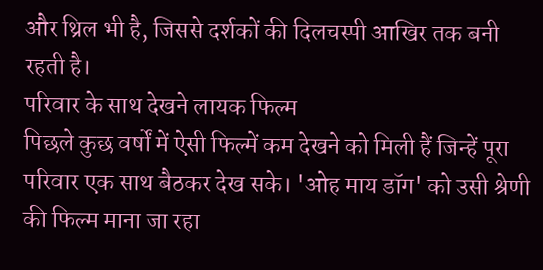और थ्रिल भी है, जिससे दर्शकों की दिलचस्पी आखिर तक बनी रहती है।
परिवार के साथ देखने लायक फिल्म
पिछले कुछ वर्षों में ऐसी फिल्में कम देखने को मिली हैं जिन्हें पूरा परिवार एक साथ बैठकर देख सके। 'ओह माय डॉग' को उसी श्रेणी की फिल्म माना जा रहा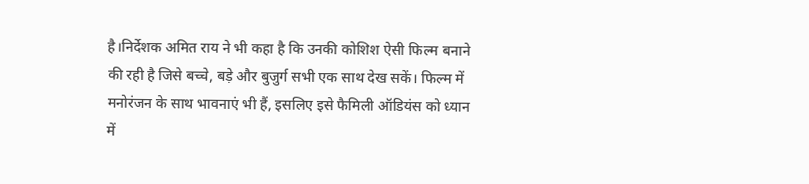है।निर्देशक अमित राय ने भी कहा है कि उनकी कोशिश ऐसी फिल्म बनाने की रही है जिसे बच्चे, बड़े और बुजुर्ग सभी एक साथ देख सकें। फिल्म में मनोरंजन के साथ भावनाएं भी हैं, इसलिए इसे फैमिली ऑडियंस को ध्यान में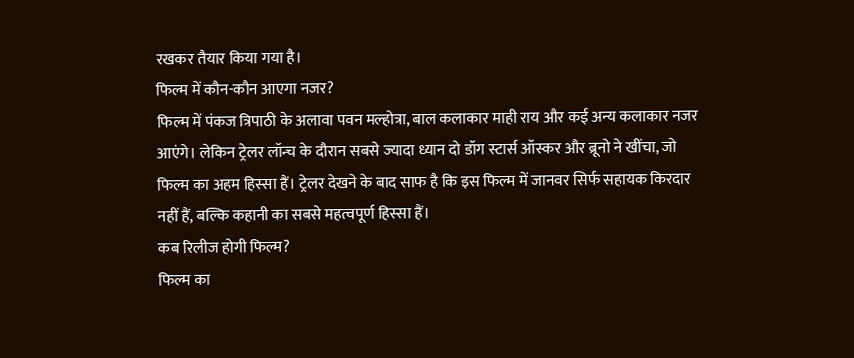रखकर तैयार किया गया है।
फिल्म में कौन-कौन आएगा नजर?
फिल्म में पंकज त्रिपाठी के अलावा पवन मल्होत्रा, बाल कलाकार माही राय और कई अन्य कलाकार नजर आएंगे। लेकिन ट्रेलर लॉन्च के दौरान सबसे ज्यादा ध्यान दो डॉग स्टार्स ऑस्कर और ब्रूनो ने खींचा, जो फिल्म का अहम हिस्सा हैं। ट्रेलर देखने के बाद साफ है कि इस फिल्म में जानवर सिर्फ सहायक किरदार नहीं हैं, बल्कि कहानी का सबसे महत्वपूर्ण हिस्सा हैं।
कब रिलीज होगी फिल्म?
फिल्म का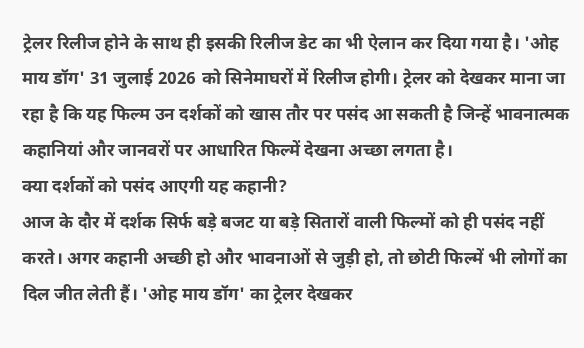ट्रेलर रिलीज होने के साथ ही इसकी रिलीज डेट का भी ऐलान कर दिया गया है। 'ओह माय डॉग' 31 जुलाई 2026 को सिनेमाघरों में रिलीज होगी। ट्रेलर को देखकर माना जा रहा है कि यह फिल्म उन दर्शकों को खास तौर पर पसंद आ सकती है जिन्हें भावनात्मक कहानियां और जानवरों पर आधारित फिल्में देखना अच्छा लगता है।
क्या दर्शकों को पसंद आएगी यह कहानी?
आज के दौर में दर्शक सिर्फ बड़े बजट या बड़े सितारों वाली फिल्मों को ही पसंद नहीं करते। अगर कहानी अच्छी हो और भावनाओं से जुड़ी हो, तो छोटी फिल्में भी लोगों का दिल जीत लेती हैं। 'ओह माय डॉग' का ट्रेलर देखकर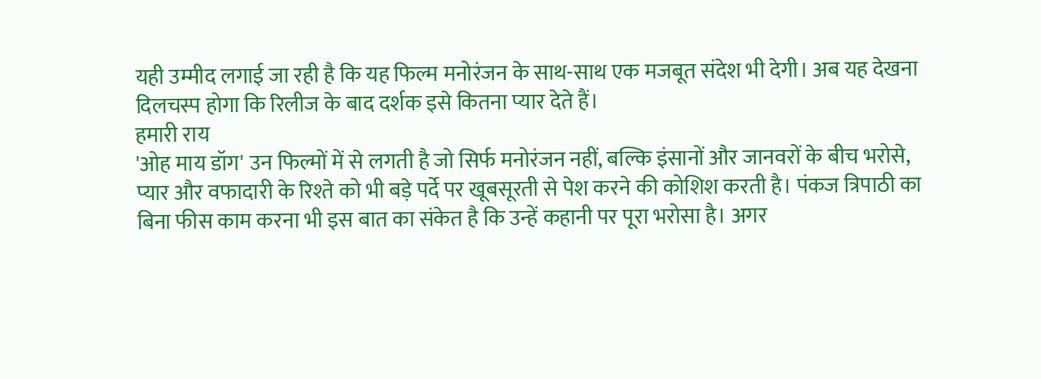यही उम्मीद लगाई जा रही है कि यह फिल्म मनोरंजन के साथ-साथ एक मजबूत संदेश भी देगी। अब यह देखना दिलचस्प होगा कि रिलीज के बाद दर्शक इसे कितना प्यार देते हैं।
हमारी राय
'ओह माय डॉग' उन फिल्मों में से लगती है जो सिर्फ मनोरंजन नहीं, बल्कि इंसानों और जानवरों के बीच भरोसे, प्यार और वफादारी के रिश्ते को भी बड़े पर्दे पर खूबसूरती से पेश करने की कोशिश करती है। पंकज त्रिपाठी का बिना फीस काम करना भी इस बात का संकेत है कि उन्हें कहानी पर पूरा भरोसा है। अगर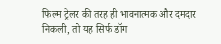फिल्म ट्रेलर की तरह ही भावनात्मक और दमदार निकली, तो यह सिर्फ डॉग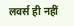लवर्स ही नहीं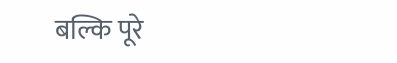बल्कि पूरे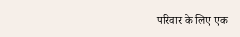परिवार के लिए एक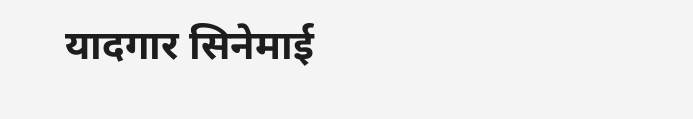यादगार सिनेमाई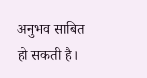अनुभव साबित हो सकती है।